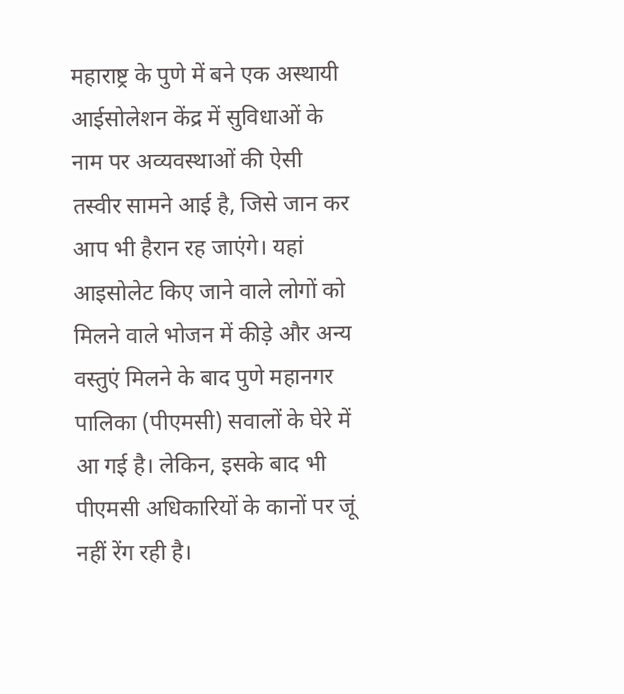महाराष्ट्र के पुणे में बने एक अस्थायी आईसोलेशन केंद्र में सुविधाओं के नाम पर अव्यवस्थाओं की ऐसी तस्वीर सामने आई है, जिसे जान कर आप भी हैरान रह जाएंगे। यहां आइसोलेट किए जाने वाले लोगों को मिलने वाले भोजन में कीड़े और अन्य वस्तुएं मिलने के बाद पुणे महानगर पालिका (पीएमसी) सवालों के घेरे में आ गई है। लेकिन, इसके बाद भी पीएमसी अधिकारियों के कानों पर जूं नहीं रेंग रही है।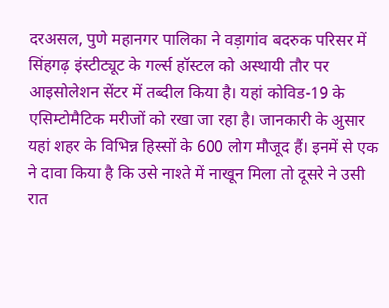दरअसल, पुणे महानगर पालिका ने वड़ागांव बदरुक परिसर में सिंहगढ़ इंस्टीट्यूट के गर्ल्स हॉस्टल को अस्थायी तौर पर आइसोलेशन सेंटर में तब्दील किया है। यहां कोविड-19 के एसिम्टोमैटिक मरीजों को रखा जा रहा है। जानकारी के अुसार यहां शहर के विभिन्न हिस्सों के 600 लोग मौजूद हैं। इनमें से एक ने दावा किया है कि उसे नाश्ते में नाखून मिला तो दूसरे ने उसी रात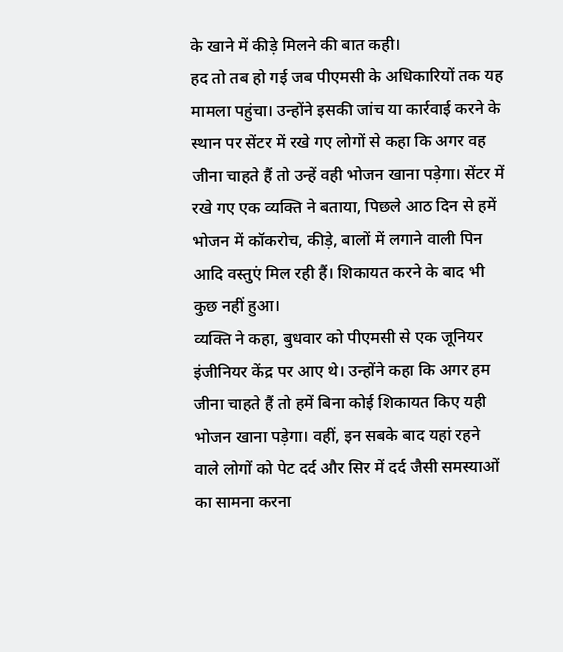के खाने में कीड़े मिलने की बात कही।
हद तो तब हो गई जब पीएमसी के अधिकारियों तक यह मामला पहुंचा। उन्होंने इसकी जांच या कार्रवाई करने के स्थान पर सेंटर में रखे गए लोगों से कहा कि अगर वह जीना चाहते हैं तो उन्हें वही भोजन खाना पड़ेगा। सेंटर में रखे गए एक व्यक्ति ने बताया, पिछले आठ दिन से हमें भोजन में कॉकरोच, कीड़े, बालों में लगाने वाली पिन आदि वस्तुएं मिल रही हैं। शिकायत करने के बाद भी कुछ नहीं हुआ।
व्यक्ति ने कहा, बुधवार को पीएमसी से एक जूनियर इंजीनियर केंद्र पर आए थे। उन्होंने कहा कि अगर हम जीना चाहते हैं तो हमें बिना कोई शिकायत किए यही भोजन खाना पड़ेगा। वहीं, इन सबके बाद यहां रहने वाले लोगों को पेट दर्द और सिर में दर्द जैसी समस्याओं का सामना करना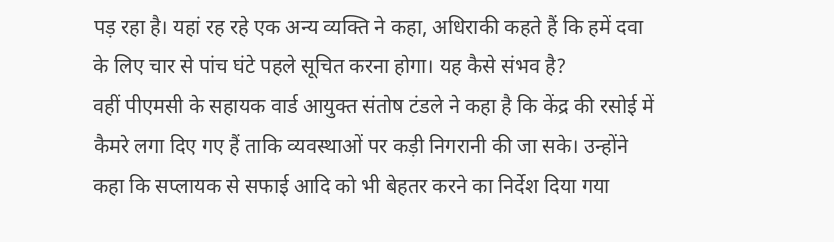पड़ रहा है। यहां रह रहे एक अन्य व्यक्ति ने कहा, अधिराकी कहते हैं कि हमें दवा के लिए चार से पांच घंटे पहले सूचित करना होगा। यह कैसे संभव है?
वहीं पीएमसी के सहायक वार्ड आयुक्त संतोष टंडले ने कहा है कि केंद्र की रसोई में कैमरे लगा दिए गए हैं ताकि व्यवस्थाओं पर कड़ी निगरानी की जा सके। उन्होंने कहा कि सप्लायक से सफाई आदि को भी बेहतर करने का निर्देश दिया गया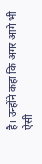है। उन्होंने कहा कि अगर आगे भी ऐसी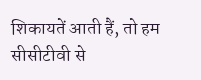शिकायतें आती हैं, तो हम सीसीटीवी से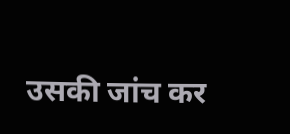उसकी जांच कर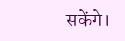सकेंगे।